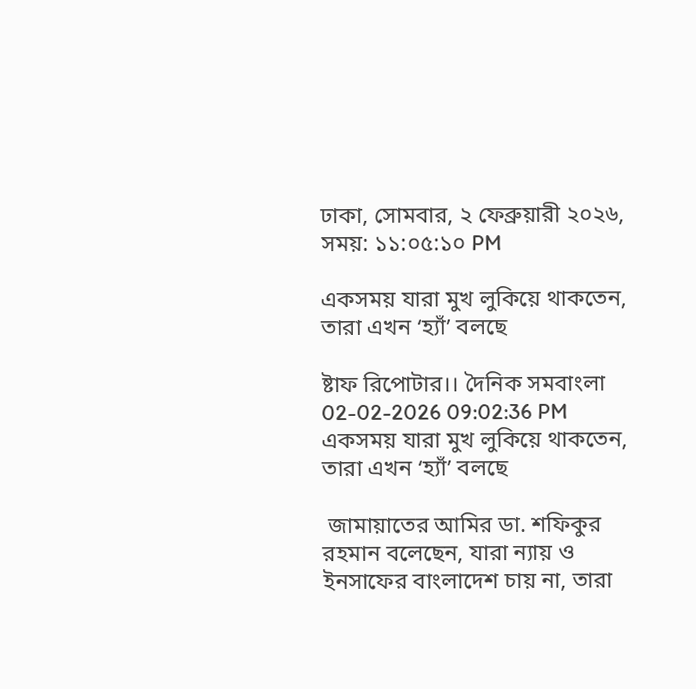ঢাকা, সোমবার, ২ ফেব্রুয়ারী ২০২৬,
সময়: ১১:০৫:১০ PM

একসময় যারা মুখ লুকিয়ে থাকতেন, তারা এখন ‘হ্যাঁ’ বলছে

ষ্টাফ রিপোটার।। দৈনিক সমবাংলা
02-02-2026 09:02:36 PM
একসময় যারা মুখ লুকিয়ে থাকতেন, তারা এখন ‘হ্যাঁ’ বলছে

 জামায়াতের আমির ডা. শফিকুর রহমান বলেছেন, যারা ন্যায় ও ইনসাফের বাংলাদেশ চায় না, তারা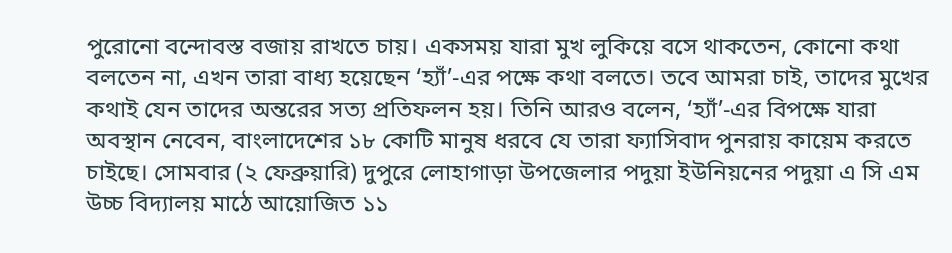পুরোনো বন্দোবস্ত বজায় রাখতে চায়। একসময় যারা মুখ লুকিয়ে বসে থাকতেন, কোনো কথা বলতেন না, এখন তারা বাধ্য হয়েছেন ‘হ্যাঁ’-এর পক্ষে কথা বলতে। তবে আমরা চাই, তাদের মুখের কথাই যেন তাদের অন্তরের সত্য প্রতিফলন হয়। তিনি আরও বলেন, ‘হ্যাঁ’-এর বিপক্ষে যারা অবস্থান নেবেন, বাংলাদেশের ১৮ কোটি মানুষ ধরবে যে তারা ফ্যাসিবাদ পুনরায় কায়েম করতে চাইছে। সোমবার (২ ফেব্রুয়ারি) দুপুরে লোহাগাড়া উপজেলার পদুয়া ইউনিয়নের পদুয়া এ সি এম উচ্চ বিদ্যালয় মাঠে আয়োজিত ১১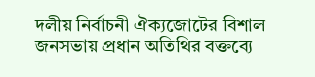দলীয় নির্বাচনী ঐক্যজোটের বিশাল জনসভায় প্রধান অতিথির বক্তব্যে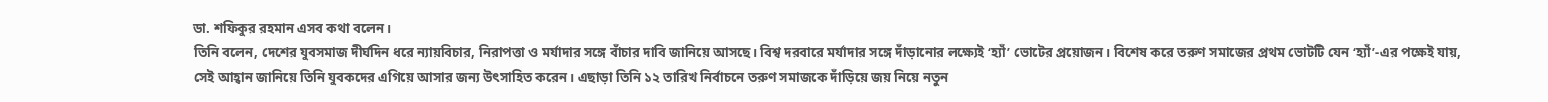ডা. শফিকুর রহমান এসব কথা বলেন।
তিনি বলেন, দেশের যুবসমাজ দীর্ঘদিন ধরে ন্যায়বিচার, নিরাপত্তা ও মর্যাদার সঙ্গে বাঁচার দাবি জানিয়ে আসছে। বিশ্ব দরবারে মর্যাদার সঙ্গে দাঁড়ানোর লক্ষ্যেই ‘হ্যাঁ’ ভোটের প্রয়োজন। বিশেষ করে তরুণ সমাজের প্রথম ভোটটি যেন ‘হ্যাঁ’-এর পক্ষেই যায়, সেই আহ্বান জানিয়ে তিনি যুবকদের এগিয়ে আসার জন্য উৎসাহিত করেন। এছাড়া তিনি ১২ তারিখ নির্বাচনে তরুণ সমাজকে দাঁড়িয়ে জয় নিয়ে নতুন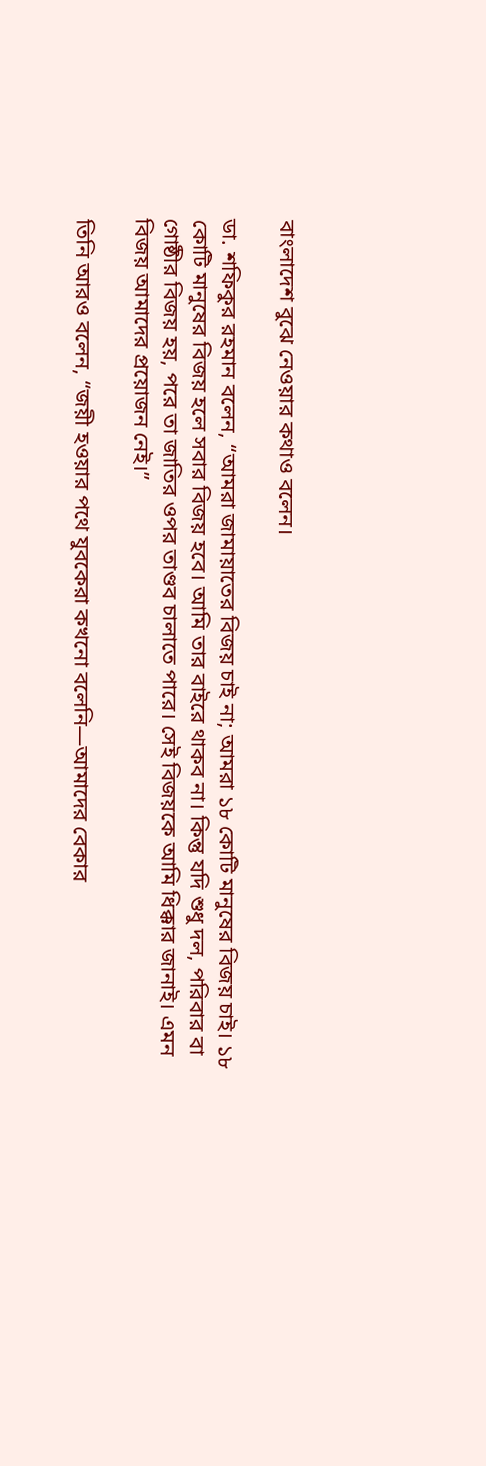বাংলাদেশ বুঝে নেওয়ার কথাও বলেন।

ডা. শফিকুর রহমান বলেন, “আমরা জামায়াতের বিজয় চাই না; আমরা ১৮ কোটি মানুষের বিজয় চাই। ১৮ কোটি মানুষের বিজয় হলে সবার বিজয় হবে। আমি তার বাইরে থাকব না। কিন্তু যদি শুধু দল, পরিবার বা গোষ্ঠীর বিজয় হয়, পরে তা জাতির ওপর তাণ্ডব চালাতে পারে। সেই বিজয়কে আমি ধিক্কার জানাই। এমন বিজয় আমাদের প্রয়োজন নেই।”

তিনি আরও বলেন, “জয়ী হওয়ার পথে যুবকেরা কখনো বলেনি—আমাদের বেকার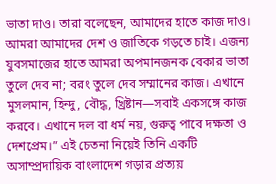ভাতা দাও। তারা বলেছেন, আমাদের হাতে কাজ দাও। আমরা আমাদের দেশ ও জাতিকে গড়তে চাই। এজন্য যুবসমাজের হাতে আমরা অপমানজনক বেকার ভাতা তুলে দেব না; বরং তুলে দেব সম্মানের কাজ। এখানে মুসলমান, হিন্দু, বৌদ্ধ, খ্রিষ্টান—সবাই একসঙ্গে কাজ করবে। এখানে দল বা ধর্ম নয়, গুরুত্ব পাবে দক্ষতা ও দেশপ্রেম।” এই চেতনা নিয়েই তিনি একটি অসাম্প্রদায়িক বাংলাদেশ গড়ার প্রত্যয়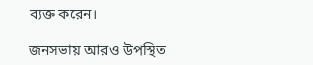ব্যক্ত করেন।

জনসভায় আরও উপস্থিত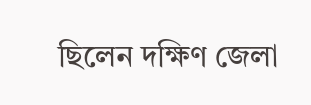ছিলেন দক্ষিণ জেলা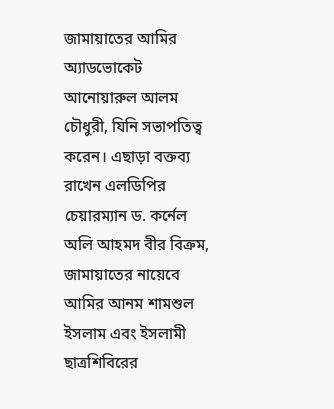জামায়াতের আমির অ্যাডভোকেট আনোয়ারুল আলম চৌধুরী, যিনি সভাপতিত্ব করেন। এছাড়া বক্তব্য রাখেন এলডিপির চেয়ারম্যান ড. কর্নেল অলি আহমদ বীর বিক্রম, জামায়াতের নায়েবে আমির আনম শামশুল ইসলাম এবং ইসলামী ছাত্রশিবিরের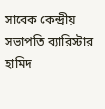সাবেক কেন্দ্রীয় সভাপতি ব্যারিস্টার হামিদ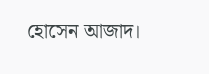হোসেন আজাদ।